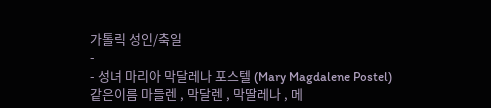가톨릭 성인/축일
-
- 성녀 마리아 막달레나 포스텔 (Mary Magdalene Postel)
같은이름 마들렌 , 막달렌 , 막딸레나 , 메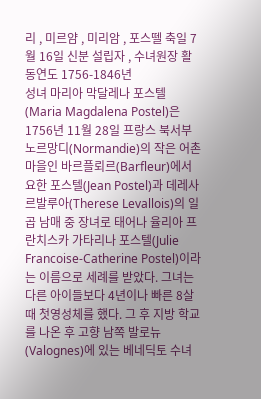리 , 미르얌 , 미리암 , 포스뗄 축일 7월 16일 신분 설립자 , 수녀원장 활동연도 1756-1846년
성녀 마리아 막달레나 포스텔(Maria Magdalena Postel)은 1756년 11월 28일 프랑스 북서부 노르망디(Normandie)의 작은 어촌 마을인 바르플뢰르(Barfleur)에서 요한 포스텔(Jean Postel)과 데레사 르발루아(Therese Levallois)의 일곱 남매 중 장녀로 태어나 율리아 프란치스카 가타리나 포스텔(Julie Francoise-Catherine Postel)이라는 이름으로 세례를 받았다. 그녀는 다른 아이들보다 4년이나 빠른 8살 때 첫영성체를 했다. 그 후 지방 학교를 나온 후 고향 남쪽 발로뉴(Valognes)에 있는 베네딕토 수녀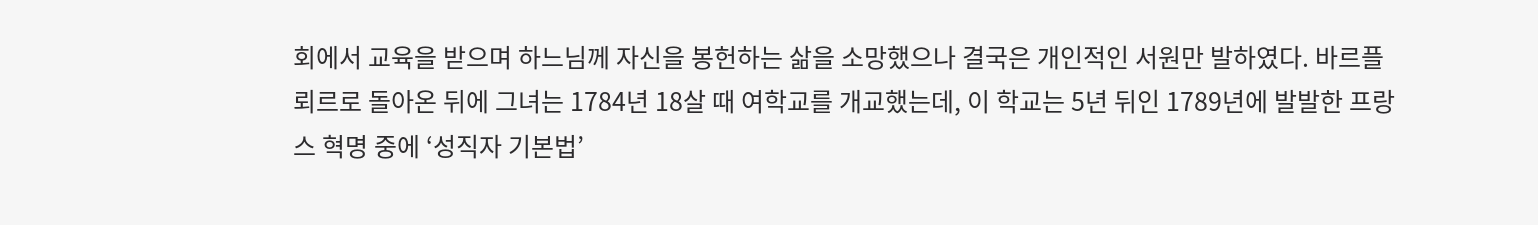회에서 교육을 받으며 하느님께 자신을 봉헌하는 삶을 소망했으나 결국은 개인적인 서원만 발하였다. 바르플뢰르로 돌아온 뒤에 그녀는 1784년 18살 때 여학교를 개교했는데, 이 학교는 5년 뒤인 1789년에 발발한 프랑스 혁명 중에 ‘성직자 기본법’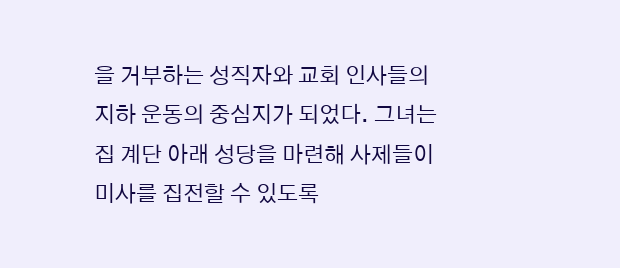을 거부하는 성직자와 교회 인사들의 지하 운동의 중심지가 되었다. 그녀는 집 계단 아래 성당을 마련해 사제들이 미사를 집전할 수 있도록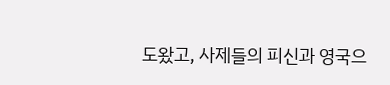도왔고, 사제들의 피신과 영국으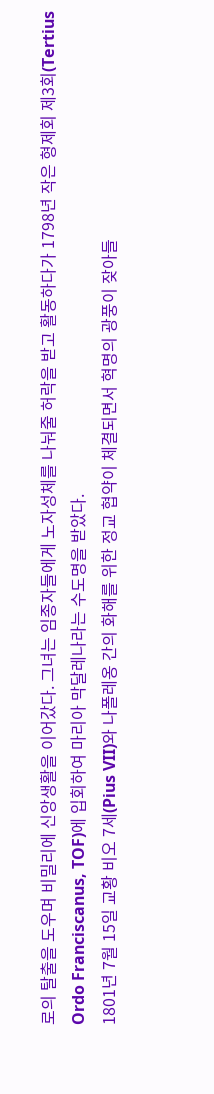로의 탈출을 도우며 비밀리에 신앙생활을 이어갔다. 그녀는 임종자들에게 노자성체를 나눠줄 허락을 받고 활동하다가 1798년 작은 형제회 제3회(Tertius Ordo Franciscanus, TOF)에 입회하여 마리아 막달레나라는 수도명을 받았다.
1801년 7월 15일 교황 비오 7세(Pius VII)와 나폴레옹 간의 화해를 위한 정교 협약이 체결되면서 혁명의 광풍이 잦아들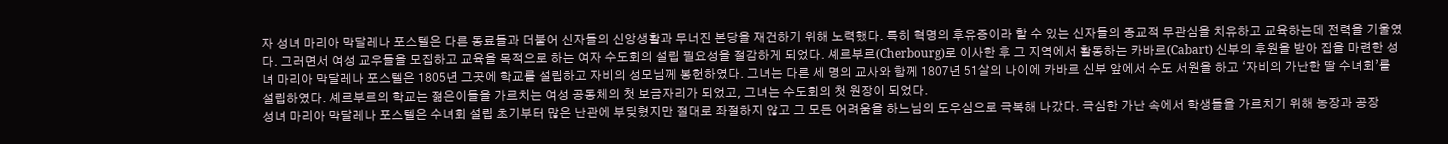자 성녀 마리아 막달레나 포스텔은 다른 동료들과 더불어 신자들의 신앙생활과 무너진 본당을 재건하기 위해 노력했다. 특히 혁명의 후유증이라 할 수 있는 신자들의 종교적 무관심을 치유하고 교육하는데 전력을 기울였다. 그러면서 여성 교우들을 모집하고 교육을 목적으로 하는 여자 수도회의 설립 필요성을 절감하게 되었다. 셰르부르(Cherbourg)로 이사한 후 그 지역에서 활동하는 카바르(Cabart) 신부의 후원을 받아 집을 마련한 성녀 마리아 막달레나 포스텔은 1805년 그곳에 학교를 설립하고 자비의 성모님께 봉헌하였다. 그녀는 다른 세 명의 교사와 함께 1807년 51살의 나이에 카바르 신부 앞에서 수도 서원을 하고 ‘자비의 가난한 딸 수녀회’를 설립하였다. 셰르부르의 학교는 젊은이들을 가르치는 여성 공동체의 첫 보금자리가 되었고, 그녀는 수도회의 첫 원장이 되었다.
성녀 마리아 막달레나 포스텔은 수녀회 설립 초기부터 많은 난관에 부딪혔지만 절대로 좌절하지 않고 그 모든 어려움을 하느님의 도우심으로 극복해 나갔다. 극심한 가난 속에서 학생들을 가르치기 위해 농장과 공장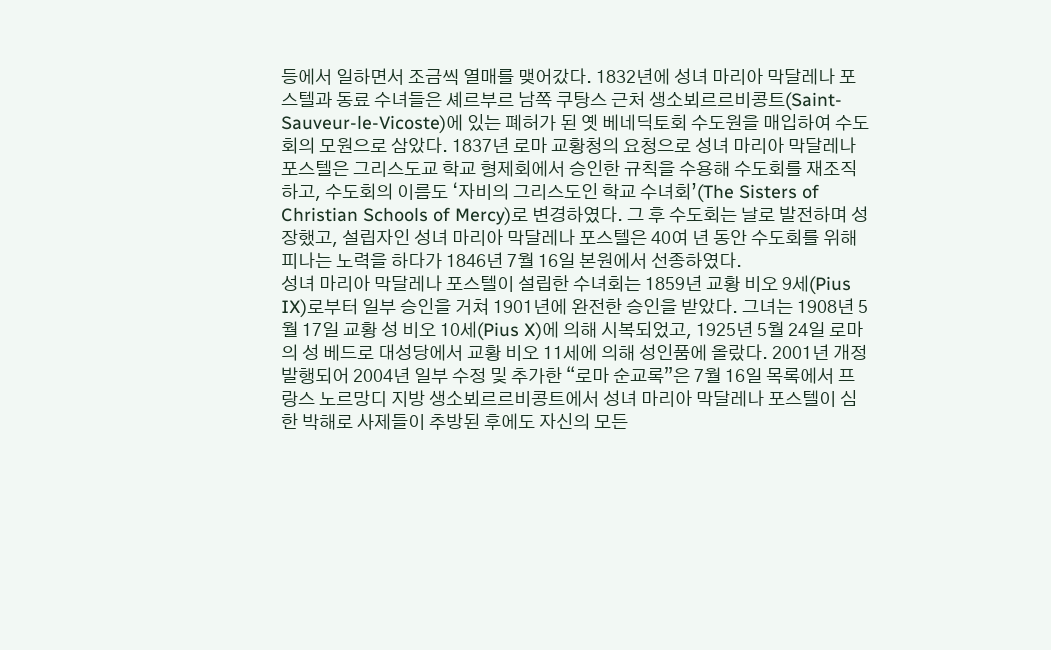등에서 일하면서 조금씩 열매를 맺어갔다. 1832년에 성녀 마리아 막달레나 포스텔과 동료 수녀들은 셰르부르 남쪽 쿠탕스 근처 생소뵈르르비콩트(Saint-Sauveur-le-Vicoste)에 있는 폐허가 된 옛 베네딕토회 수도원을 매입하여 수도회의 모원으로 삼았다. 1837년 로마 교황청의 요청으로 성녀 마리아 막달레나 포스텔은 그리스도교 학교 형제회에서 승인한 규칙을 수용해 수도회를 재조직하고, 수도회의 이름도 ‘자비의 그리스도인 학교 수녀회’(The Sisters of Christian Schools of Mercy)로 변경하였다. 그 후 수도회는 날로 발전하며 성장했고, 설립자인 성녀 마리아 막달레나 포스텔은 40여 년 동안 수도회를 위해 피나는 노력을 하다가 1846년 7월 16일 본원에서 선종하였다.
성녀 마리아 막달레나 포스텔이 설립한 수녀회는 1859년 교황 비오 9세(Pius IX)로부터 일부 승인을 거쳐 1901년에 완전한 승인을 받았다. 그녀는 1908년 5월 17일 교황 성 비오 10세(Pius X)에 의해 시복되었고, 1925년 5월 24일 로마의 성 베드로 대성당에서 교황 비오 11세에 의해 성인품에 올랐다. 2001년 개정 발행되어 2004년 일부 수정 및 추가한 “로마 순교록”은 7월 16일 목록에서 프랑스 노르망디 지방 생소뵈르르비콩트에서 성녀 마리아 막달레나 포스텔이 심한 박해로 사제들이 추방된 후에도 자신의 모든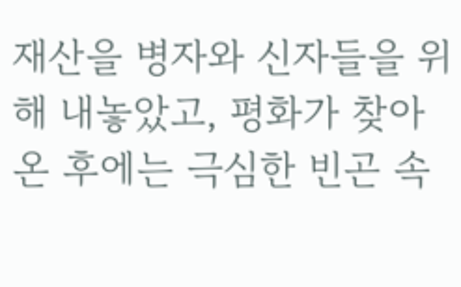재산을 병자와 신자들을 위해 내놓았고, 평화가 찾아온 후에는 극심한 빈곤 속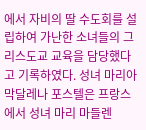에서 자비의 딸 수도회를 설립하여 가난한 소녀들의 그리스도교 교육을 담당했다고 기록하였다. 성녀 마리아 막달레나 포스텔은 프랑스에서 성녀 마리 마들렌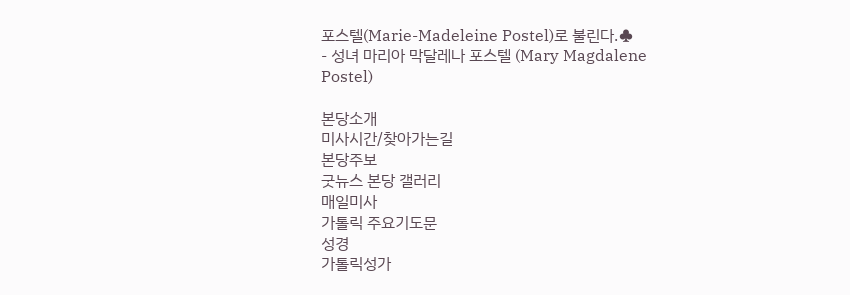포스텔(Marie-Madeleine Postel)로 불린다.♣
- 성녀 마리아 막달레나 포스텔 (Mary Magdalene Postel)

본당소개
미사시간/찾아가는길
본당주보
굿뉴스 본당 갤러리
매일미사
가톨릭 주요기도문
성경
가톨릭성가